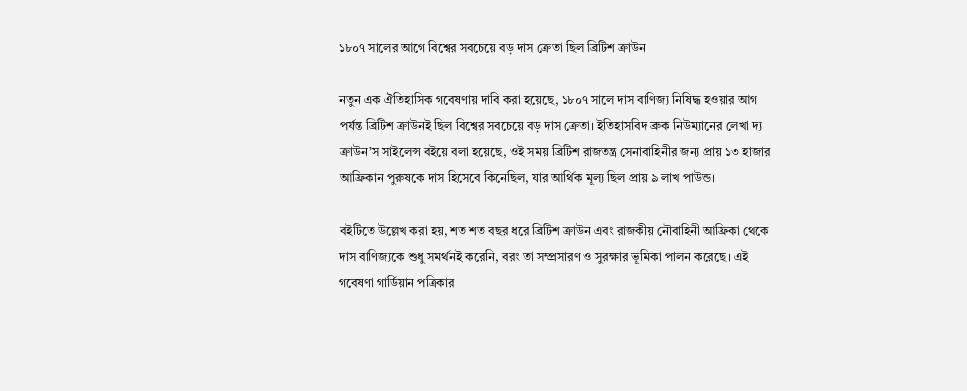১৮০৭ সালের আগে বিশ্বের সবচেয়ে বড় দাস ক্রেতা ছিল ব্রিটিশ ক্রাউন

নতুন এক ঐতিহাসিক গবেষণায় দাবি করা হয়েছে, ১৮০৭ সালে দাস বাণিজ্য নিষিদ্ধ হওয়ার আগ পর্যন্ত ব্রিটিশ ক্রাউনই ছিল বিশ্বের সবচেয়ে বড় দাস ক্রেতা। ইতিহাসবিদ ব্রুক নিউম্যানের লেখা দ্য ক্রাউন’স সাইলেন্স বইয়ে বলা হয়েছে, ওই সময় ব্রিটিশ রাজতন্ত্র সেনাবাহিনীর জন্য প্রায় ১৩ হাজার আফ্রিকান পুরুষকে দাস হিসেবে কিনেছিল, যার আর্থিক মূল্য ছিল প্রায় ৯ লাখ পাউন্ড।

বইটিতে উল্লেখ করা হয়, শত শত বছর ধরে ব্রিটিশ ক্রাউন এবং রাজকীয় নৌবাহিনী আফ্রিকা থেকে দাস বাণিজ্যকে শুধু সমর্থনই করেনি, বরং তা সম্প্রসারণ ও সুরক্ষার ভূমিকা পালন করেছে। এই গবেষণা গার্ডিয়ান পত্রিকার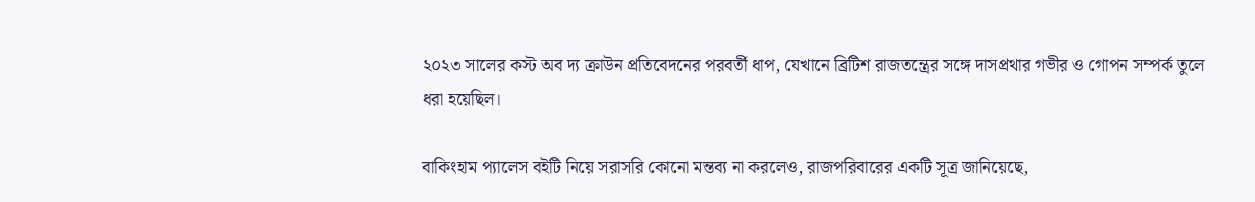২০২৩ সালের কস্ট অব দ্য ক্রাউন প্রতিবেদনের পরবর্তী ধাপ, যেখানে ব্রিটিশ রাজতন্ত্রের সঙ্গে দাসপ্রথার গভীর ও গোপন সম্পর্ক তুলে ধরা হয়েছিল।

বাকিংহাম প্যালেস বইটি নিয়ে সরাসরি কোনো মন্তব্য না করলেও, রাজপরিবারের একটি সূত্র জানিয়েছে,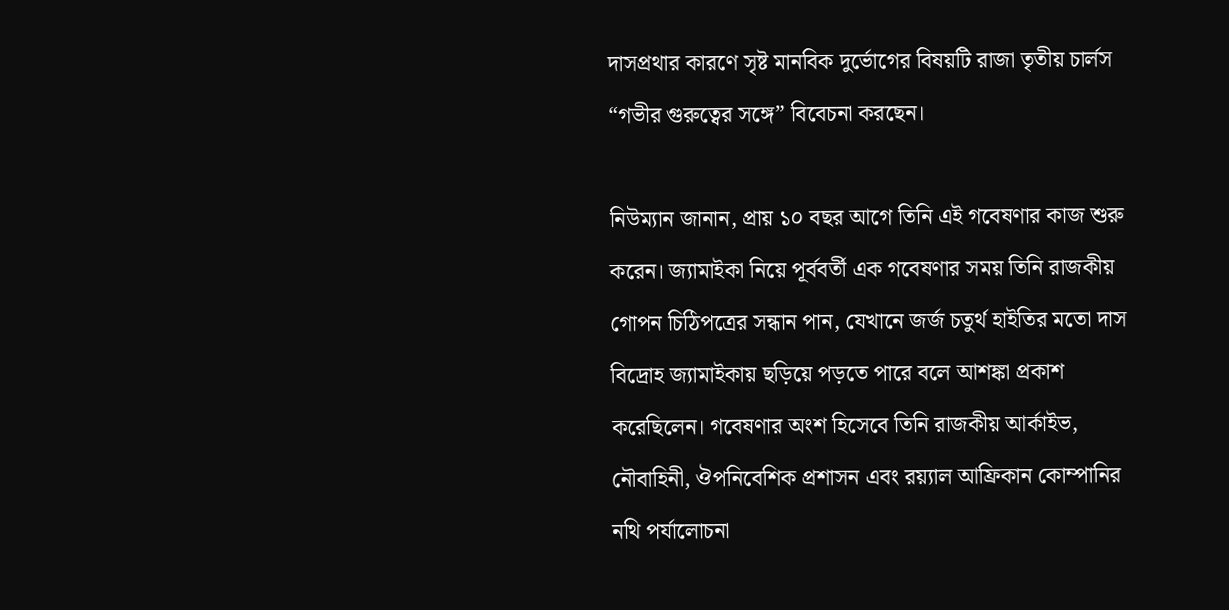দাসপ্রথার কারণে সৃষ্ট মানবিক দুর্ভোগের বিষয়টি রাজা তৃতীয় চার্লস “গভীর গুরুত্বের সঙ্গে” বিবেচনা করছেন।

নিউম্যান জানান, প্রায় ১০ বছর আগে তিনি এই গবেষণার কাজ শুরু করেন। জ্যামাইকা নিয়ে পূর্ববর্তী এক গবেষণার সময় তিনি রাজকীয় গোপন চিঠিপত্রের সন্ধান পান, যেখানে জর্জ চতুর্থ হাইতির মতো দাস বিদ্রোহ জ্যামাইকায় ছড়িয়ে পড়তে পারে বলে আশঙ্কা প্রকাশ করেছিলেন। গবেষণার অংশ হিসেবে তিনি রাজকীয় আর্কাইভ, নৌবাহিনী, ঔপনিবেশিক প্রশাসন এবং রয়্যাল আফ্রিকান কোম্পানির নথি পর্যালোচনা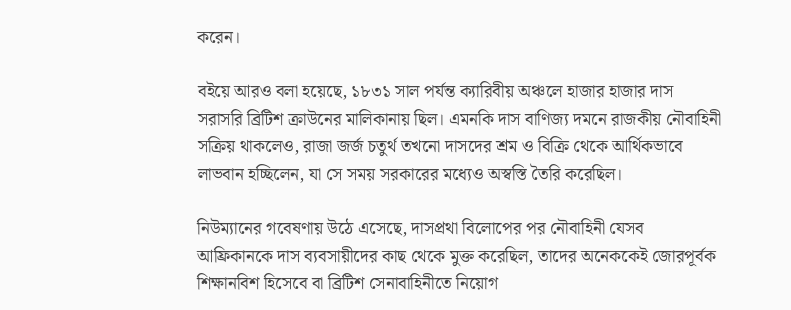করেন।

বইয়ে আরও বলা হয়েছে, ১৮৩১ সাল পর্যন্ত ক্যারিবীয় অঞ্চলে হাজার হাজার দাস সরাসরি ব্রিটিশ ক্রাউনের মালিকানায় ছিল। এমনকি দাস বাণিজ্য দমনে রাজকীয় নৌবাহিনী সক্রিয় থাকলেও, রাজা জর্জ চতুর্থ তখনো দাসদের শ্রম ও বিক্রি থেকে আর্থিকভাবে লাভবান হচ্ছিলেন, যা সে সময় সরকারের মধ্যেও অস্বস্তি তৈরি করেছিল।

নিউম্যানের গবেষণায় উঠে এসেছে, দাসপ্রথা বিলোপের পর নৌবাহিনী যেসব আফ্রিকানকে দাস ব্যবসায়ীদের কাছ থেকে মুক্ত করেছিল, তাদের অনেককেই জোরপূর্বক শিক্ষানবিশ হিসেবে বা ব্রিটিশ সেনাবাহিনীতে নিয়োগ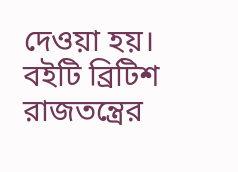দেওয়া হয়। বইটি ব্রিটিশ রাজতন্ত্রের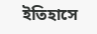ইতিহাসে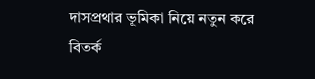দাসপ্রথার ভূমিকা নিয়ে নতুন করে বিতর্ক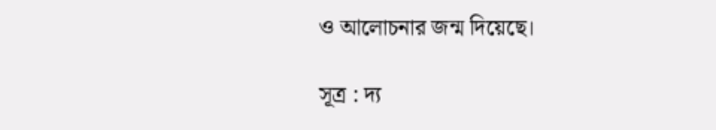ও আলোচনার জন্ম দিয়েছে।

সূত্র : দ্য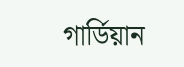গার্ডিয়ান